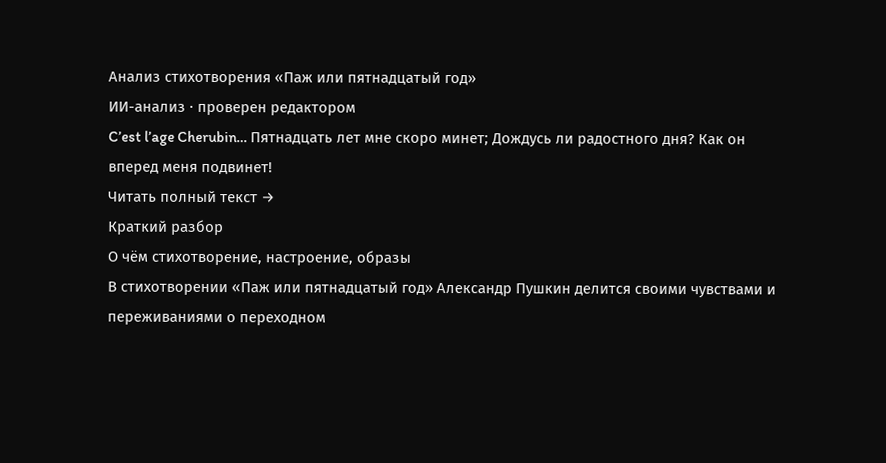Анализ стихотворения «Паж или пятнадцатый год»
ИИ-анализ · проверен редактором
C’est l’age Cherubin… Пятнадцать лет мне скоро минет; Дождусь ли радостного дня? Как он вперед меня подвинет!
Читать полный текст →
Краткий разбор
О чём стихотворение, настроение, образы
В стихотворении «Паж или пятнадцатый год» Александр Пушкин делится своими чувствами и переживаниями о переходном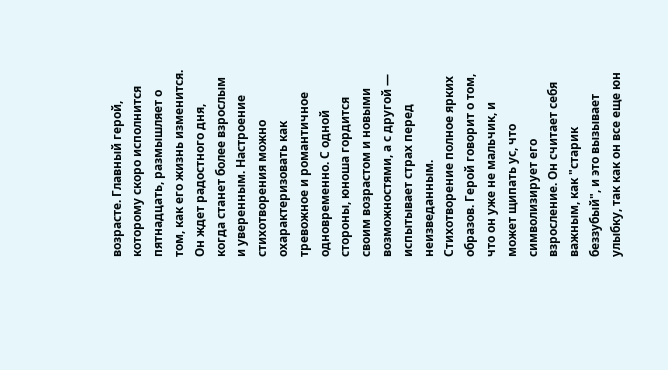возрасте. Главный герой, которому скоро исполнится пятнадцать, размышляет о том, как его жизнь изменится. Он ждет радостного дня, когда станет более взрослым и уверенным. Настроение стихотворения можно охарактеризовать как тревожное и романтичное одновременно. С одной стороны, юноша гордится своим возрастом и новыми возможностями, а с другой — испытывает страх перед неизведанным.
Стихотворение полное ярких образов. Герой говорит о том, что он уже не мальчик, и может щипать ус, что символизирует его взросление. Он считает себя важным, как "старик беззубый", и это вызывает улыбку, так как он все еще юн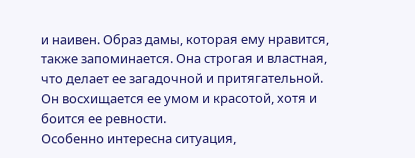и наивен. Образ дамы, которая ему нравится, также запоминается. Она строгая и властная, что делает ее загадочной и притягательной. Он восхищается ее умом и красотой, хотя и боится ее ревности.
Особенно интересна ситуация,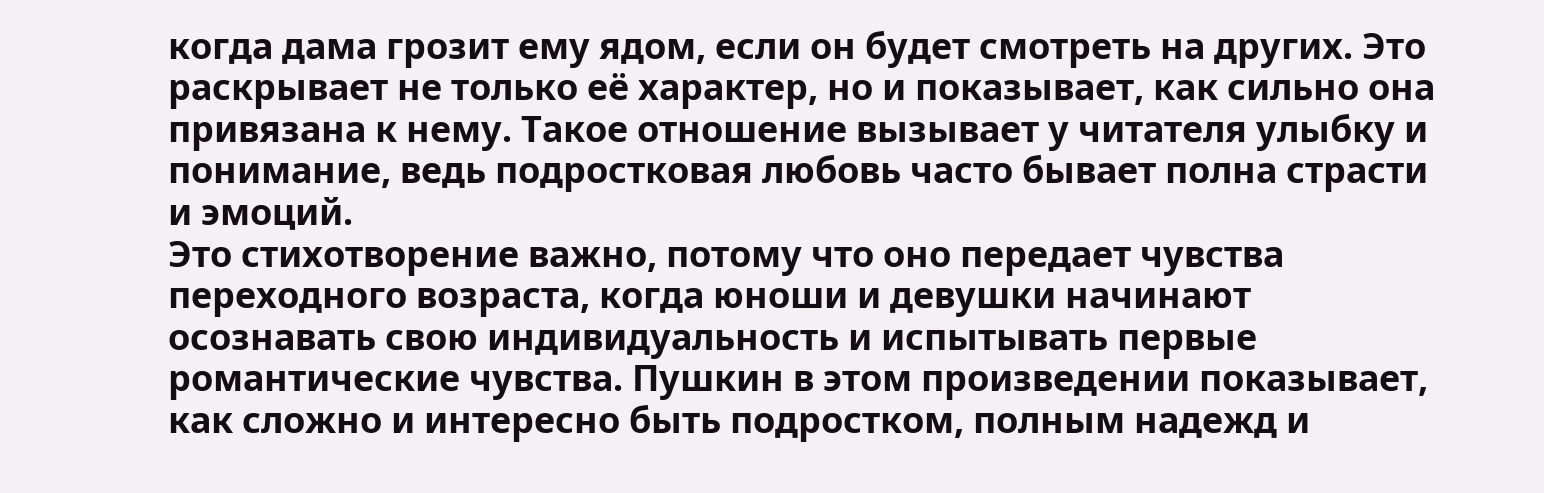когда дама грозит ему ядом, если он будет смотреть на других. Это раскрывает не только её характер, но и показывает, как сильно она привязана к нему. Такое отношение вызывает у читателя улыбку и понимание, ведь подростковая любовь часто бывает полна страсти и эмоций.
Это стихотворение важно, потому что оно передает чувства переходного возраста, когда юноши и девушки начинают осознавать свою индивидуальность и испытывать первые романтические чувства. Пушкин в этом произведении показывает, как сложно и интересно быть подростком, полным надежд и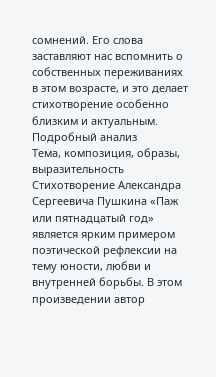сомнений. Его слова заставляют нас вспомнить о собственных переживаниях в этом возрасте, и это делает стихотворение особенно близким и актуальным.
Подробный анализ
Тема, композиция, образы, выразительность
Стихотворение Александра Сергеевича Пушкина «Паж или пятнадцатый год» является ярким примером поэтической рефлексии на тему юности, любви и внутренней борьбы. В этом произведении автор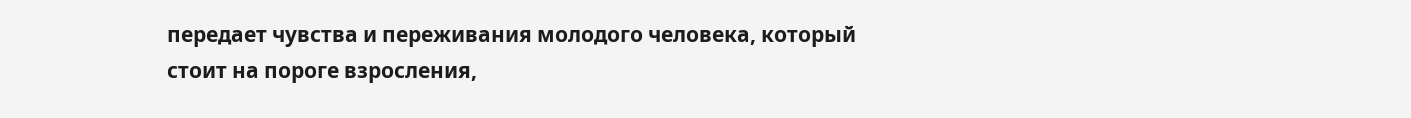передает чувства и переживания молодого человека, который стоит на пороге взросления,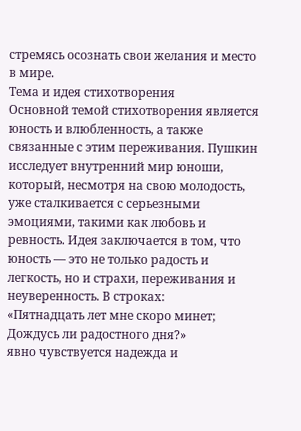стремясь осознать свои желания и место в мире.
Тема и идея стихотворения
Основной темой стихотворения является юность и влюбленность, а также связанные с этим переживания. Пушкин исследует внутренний мир юноши, который, несмотря на свою молодость, уже сталкивается с серьезными эмоциями, такими как любовь и ревность. Идея заключается в том, что юность — это не только радость и легкость, но и страхи, переживания и неуверенность. В строках:
«Пятнадцать лет мне скоро минет;
Дождусь ли радостного дня?»
явно чувствуется надежда и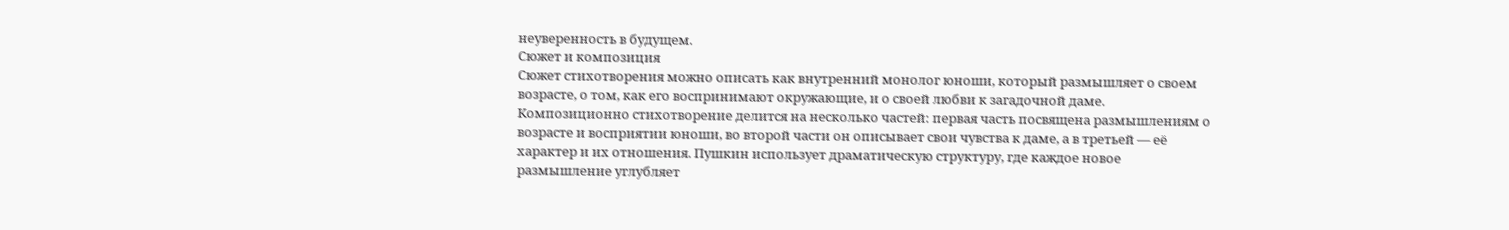неуверенность в будущем.
Сюжет и композиция
Сюжет стихотворения можно описать как внутренний монолог юноши, который размышляет о своем возрасте, о том, как его воспринимают окружающие, и о своей любви к загадочной даме. Композиционно стихотворение делится на несколько частей: первая часть посвящена размышлениям о возрасте и восприятии юноши, во второй части он описывает свои чувства к даме, а в третьей — её характер и их отношения. Пушкин использует драматическую структуру, где каждое новое размышление углубляет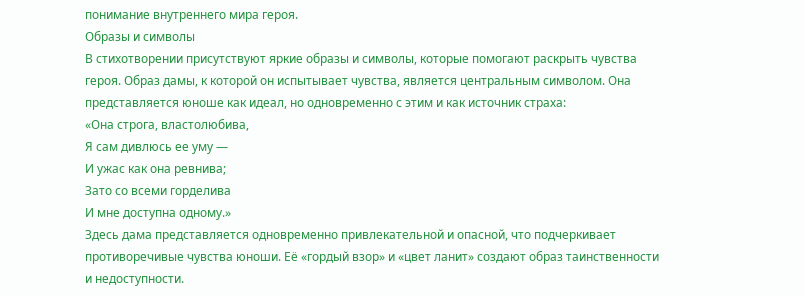понимание внутреннего мира героя.
Образы и символы
В стихотворении присутствуют яркие образы и символы, которые помогают раскрыть чувства героя. Образ дамы, к которой он испытывает чувства, является центральным символом. Она представляется юноше как идеал, но одновременно с этим и как источник страха:
«Она строга, властолюбива,
Я сам дивлюсь ее уму —
И ужас как она ревнива;
Зато со всеми горделива
И мне доступна одному.»
Здесь дама представляется одновременно привлекательной и опасной, что подчеркивает противоречивые чувства юноши. Её «гордый взор» и «цвет ланит» создают образ таинственности и недоступности.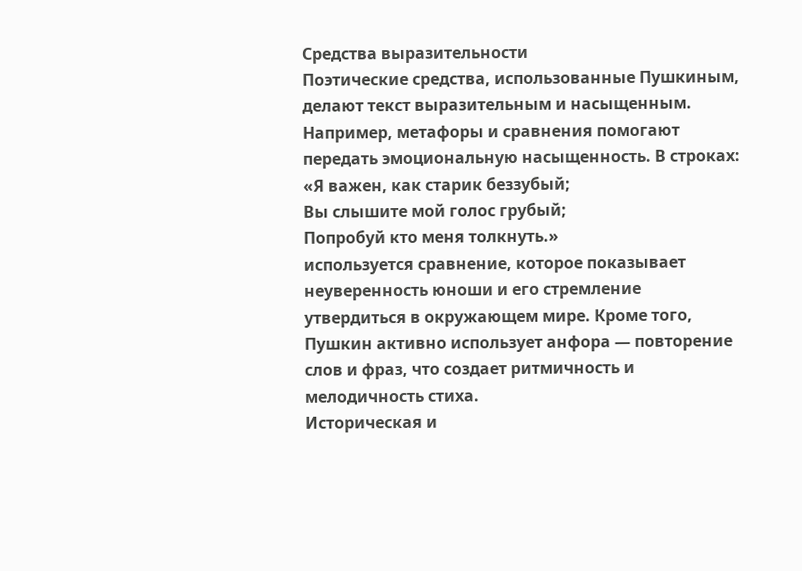Средства выразительности
Поэтические средства, использованные Пушкиным, делают текст выразительным и насыщенным. Например, метафоры и сравнения помогают передать эмоциональную насыщенность. В строках:
«Я важен, как старик беззубый;
Вы слышите мой голос грубый;
Попробуй кто меня толкнуть.»
используется сравнение, которое показывает неуверенность юноши и его стремление утвердиться в окружающем мире. Кроме того, Пушкин активно использует анфора — повторение слов и фраз, что создает ритмичность и мелодичность стиха.
Историческая и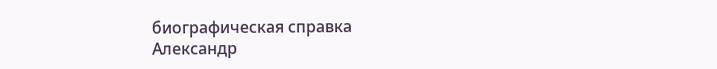биографическая справка
Александр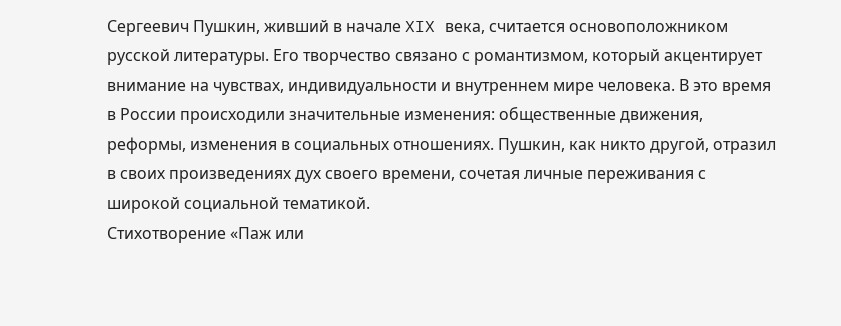Сергеевич Пушкин, живший в начале XIX века, считается основоположником русской литературы. Его творчество связано с романтизмом, который акцентирует внимание на чувствах, индивидуальности и внутреннем мире человека. В это время в России происходили значительные изменения: общественные движения, реформы, изменения в социальных отношениях. Пушкин, как никто другой, отразил в своих произведениях дух своего времени, сочетая личные переживания с широкой социальной тематикой.
Стихотворение «Паж или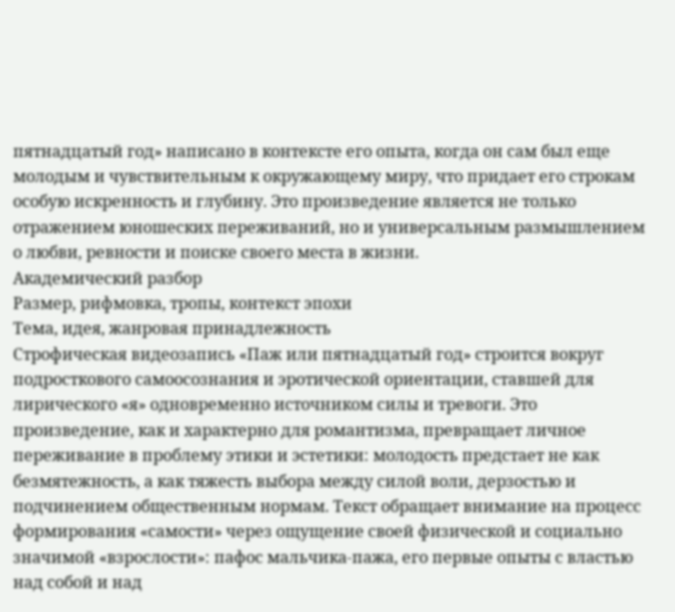пятнадцатый год» написано в контексте его опыта, когда он сам был еще молодым и чувствительным к окружающему миру, что придает его строкам особую искренность и глубину. Это произведение является не только отражением юношеских переживаний, но и универсальным размышлением о любви, ревности и поиске своего места в жизни.
Академический разбор
Размер, рифмовка, тропы, контекст эпохи
Тема, идея, жанровая принадлежность
Строфическая видеозапись «Паж или пятнадцатый год» строится вокруг подросткового самоосознания и эротической ориентации, ставшей для лирического «я» одновременно источником силы и тревоги. Это произведение, как и характерно для романтизма, превращает личное переживание в проблему этики и эстетики: молодость предстает не как безмятежность, а как тяжесть выбора между силой воли, дерзостью и подчинением общественным нормам. Текст обращает внимание на процесс формирования «самости» через ощущение своей физической и социально значимой «взрослости»: пафос мальчика-пажа, его первые опыты с властью над собой и над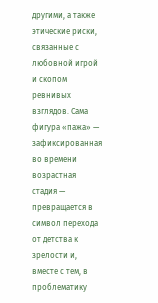другими, а также этические риски, связанные с любовной игрой и скопом ревнивых взглядов. Сама фигура «пажа» — зафиксированная во времени возрастная стадия — превращается в символ перехода от детства к зрелости и, вместе с тем, в проблематику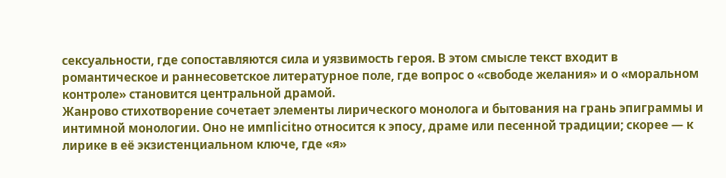сексуальности, где сопоставляются сила и уязвимость героя. В этом смысле текст входит в романтическое и раннесоветское литературное поле, где вопрос о «свободе желания» и о «моральном контроле» становится центральной драмой.
Жанрово стихотворение сочетает элементы лирического монолога и бытования на грань эпиграммы и интимной монологии. Оно не импlicitно относится к эпосу, драме или песенной традиции; скорее — к лирике в её экзистенциальном ключе, где «я»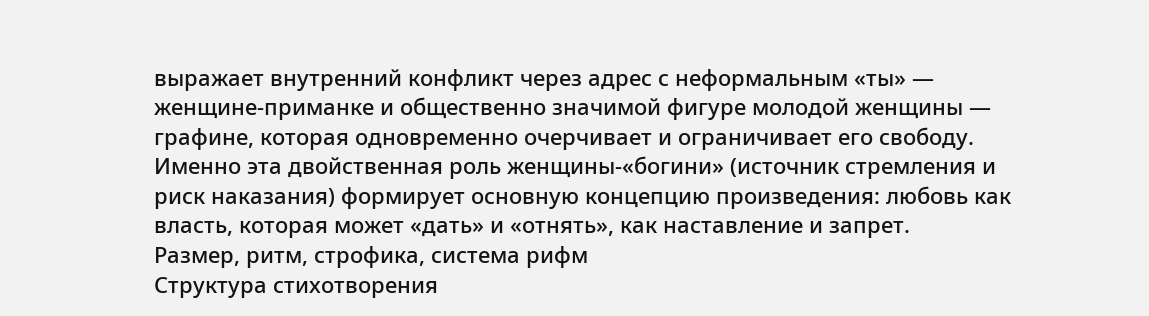выражает внутренний конфликт через адрес с неформальным «ты» — женщине-приманке и общественно значимой фигуре молодой женщины — графине, которая одновременно очерчивает и ограничивает его свободу. Именно эта двойственная роль женщины-«богини» (источник стремления и риск наказания) формирует основную концепцию произведения: любовь как власть, которая может «дать» и «отнять», как наставление и запрет.
Размер, ритм, строфика, система рифм
Структура стихотворения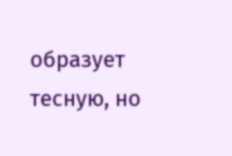образует тесную, но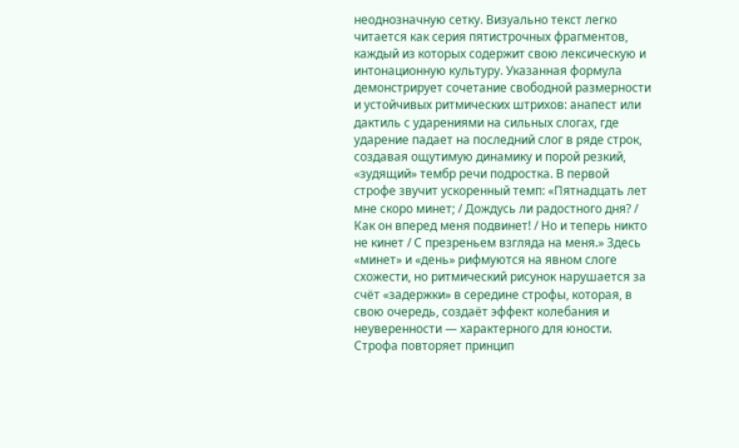неоднозначную сетку. Визуально текст легко читается как серия пятистрочных фрагментов, каждый из которых содержит свою лексическую и интонационную культуру. Указанная формула демонстрирует сочетание свободной размерности и устойчивых ритмических штрихов: анапест или дактиль с ударениями на сильных слогах, где ударение падает на последний слог в ряде строк, создавая ощутимую динамику и порой резкий, «зудящий» тембр речи подростка. В первой строфе звучит ускоренный темп: «Пятнадцать лет мне скоро минет; / Дождусь ли радостного дня? / Как он вперед меня подвинет! / Но и теперь никто не кинет / С презреньем взгляда на меня.» Здесь «минет» и «день» рифмуются на явном слоге схожести, но ритмический рисунок нарушается за счёт «задержки» в середине строфы, которая, в свою очередь, создаёт эффект колебания и неуверенности — характерного для юности.
Строфа повторяет принцип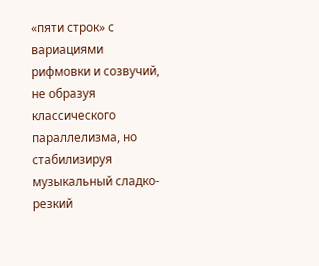«пяти строк» с вариациями рифмовки и созвучий, не образуя классического параллелизма, но стабилизируя музыкальный сладко-резкий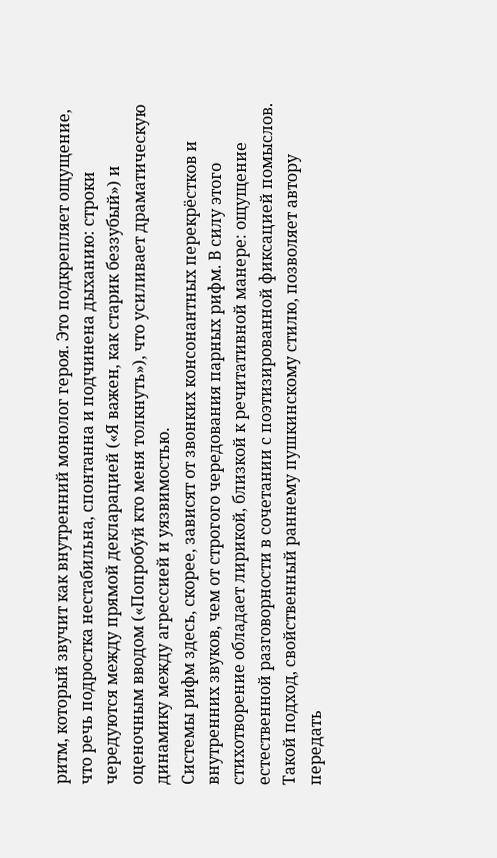ритм, который звучит как внутренний монолог героя. Это подкрепляет ощущение, что речь подростка нестабильна, спонтанна и подчинена дыханию: строки чередуются между прямой декларацией («Я важен, как старик беззубый») и оценочным вводом («Попробуй кто меня толкнуть»), что усиливает драматическую динамику между агрессией и уязвимостью.
Системы рифм здесь, скорее, зависят от звонких консонантных перекрёстков и внутренних звуков, чем от строгого чередования парных рифм. В силу этого стихотворение обладает лирикой, близкой к речитативной манере: ощущение естественной разговорности в сочетании с поэтизированной фиксацией помыслов. Такой подход, свойственный раннему пушкинскому стилю, позволяет автору передать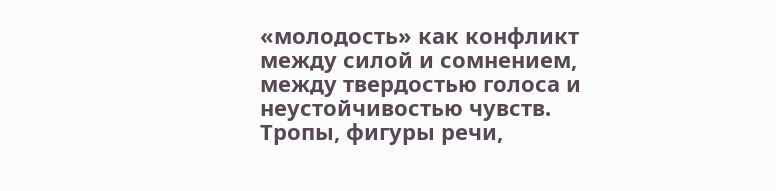«молодость» как конфликт между силой и сомнением, между твердостью голоса и неустойчивостью чувств.
Тропы, фигуры речи,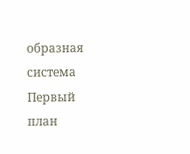образная система
Первый план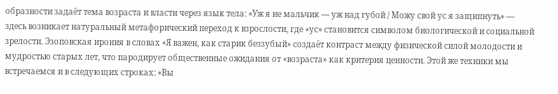образности задаёт тема возраста и власти через язык тела: «Уж я не мальчик — уж над губой / Можу свой ус я защипнуть» — здесь возникает натуральный метафорический переход к взрослости, где «ус» становится символом биологической и социальной зрелости. Эзоповская ирония в словах «Я важен, как старик беззубый» создаёт контраст между физической силой молодости и мудростью старых лет, что пародирует общественные ожидания от «возраста» как критерия ценности. Этой же техники мы встречаемся и в следующих строках: «Вы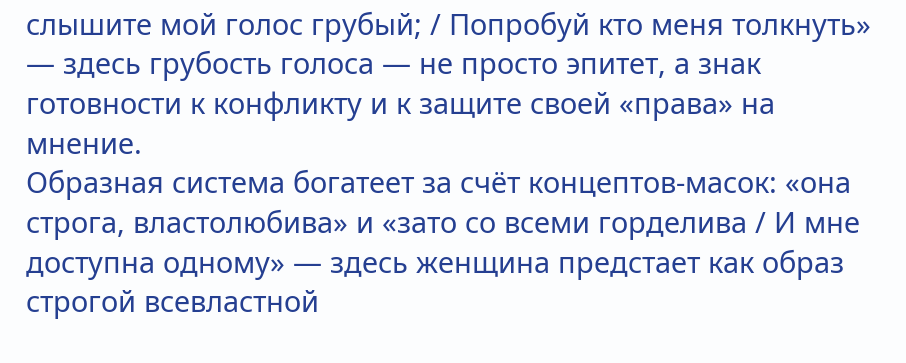слышите мой голос грубый; / Попробуй кто меня толкнуть» — здесь грубость голоса — не просто эпитет, а знак готовности к конфликту и к защите своей «права» на мнение.
Образная система богатеет за счёт концептов-масок: «она строга, властолюбива» и «зато со всеми горделива / И мне доступна одному» — здесь женщина предстает как образ строгой всевластной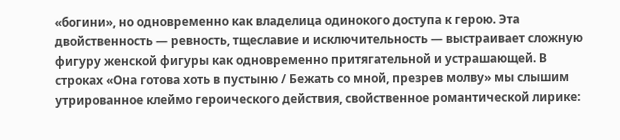«богини», но одновременно как владелица одинокого доступа к герою. Эта двойственность — ревность, тщеславие и исключительность — выстраивает сложную фигуру женской фигуры как одновременно притягательной и устрашающей. В строках «Она готова хоть в пустыню / Бежать со мной, презрев молву» мы слышим утрированное клеймо героического действия, свойственное романтической лирике: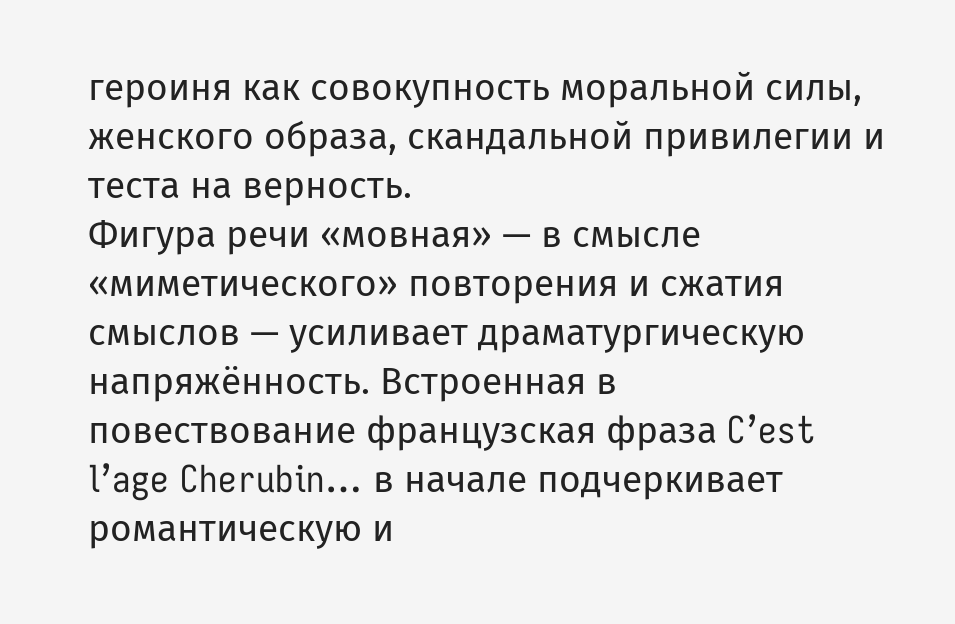героиня как совокупность моральной силы, женского образа, скандальной привилегии и теста на верность.
Фигура речи «мовная» — в смысле «миметического» повторения и сжатия смыслов — усиливает драматургическую напряжённость. Встроенная в повествование французская фраза C’est l’age Cherubin… в начале подчеркивает романтическую и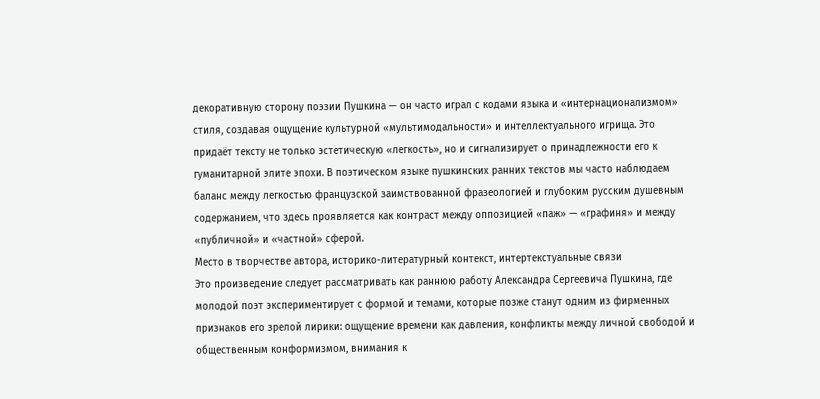декоративную сторону поэзии Пушкина — он часто играл с кодами языка и «интернационализмом» стиля, создавая ощущение культурной «мультимодальности» и интеллектуального игрища. Это придаёт тексту не только эстетическую «легкость», но и сигнализирует о принадлежности его к гуманитарной элите эпохи. В поэтическом языке пушкинских ранних текстов мы часто наблюдаем баланс между легкостью французской заимствованной фразеологией и глубоким русским душевным содержанием, что здесь проявляется как контраст между оппозицией «паж» — «графиня» и между «публичной» и «частной» сферой.
Место в творчестве автора, историко-литературный контекст, интертекстуальные связи
Это произведение следует рассматривать как раннюю работу Александра Сергеевича Пушкина, где молодой поэт экспериментирует с формой и темами, которые позже станут одним из фирменных признаков его зрелой лирики: ощущение времени как давления, конфликты между личной свободой и общественным конформизмом, внимания к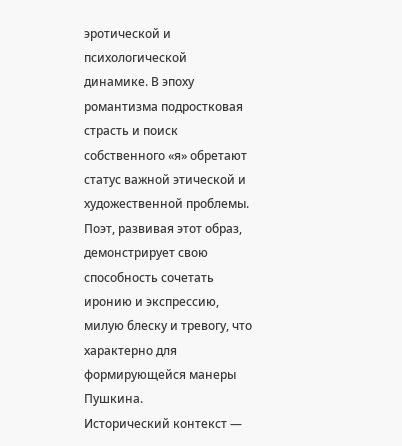эротической и психологической динамике. В эпоху романтизма подростковая страсть и поиск собственного «я» обретают статус важной этической и художественной проблемы. Поэт, развивая этот образ, демонстрирует свою способность сочетать иронию и экспрессию, милую блеску и тревогу, что характерно для формирующейся манеры Пушкина.
Исторический контекст —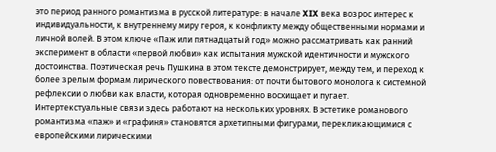это период ранного романтизма в русской литературе: в начале XIX века возрос интерес к индивидуальности, к внутреннему миру героя, к конфликту между общественными нормами и личной волей. В этом ключе «Паж или пятнадцатый год» можно рассматривать как ранний эксперимент в области «первой любви» как испытания мужской идентичности и мужского достоинства. Поэтическая речь Пушкина в этом тексте демонстрирует, между тем, и переход к более зрелым формам лирического повествования: от почти бытового монолога к системной рефлексии о любви как власти, которая одновременно восхищает и пугает.
Интертекстуальные связи здесь работают на нескольких уровнях. В эстетике романового романтизма «паж» и «графиня» становятся архетипными фигурами, перекликающимися с европейскими лирическими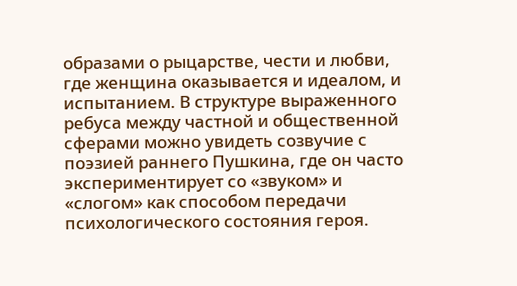образами о рыцарстве, чести и любви, где женщина оказывается и идеалом, и испытанием. В структуре выраженного ребуса между частной и общественной сферами можно увидеть созвучие с поэзией раннего Пушкина, где он часто экспериментирует со «звуком» и «слогом» как способом передачи психологического состояния героя.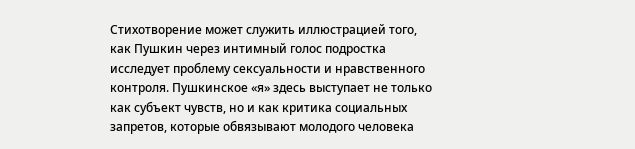Стихотворение может служить иллюстрацией того, как Пушкин через интимный голос подростка исследует проблему сексуальности и нравственного контроля. Пушкинское «я» здесь выступает не только как субъект чувств, но и как критика социальных запретов, которые обвязывают молодого человека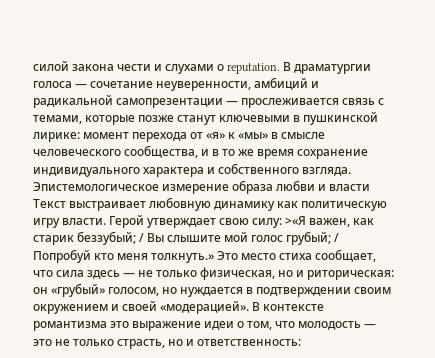силой закона чести и слухами о reputation. В драматургии голоса — сочетание неуверенности, амбиций и радикальной самопрезентации — прослеживается связь с темами, которые позже станут ключевыми в пушкинской лирике: момент перехода от «я» к «мы» в смысле человеческого сообщества, и в то же время сохранение индивидуального характера и собственного взгляда.
Эпистемологическое измерение образа любви и власти
Текст выстраивает любовную динамику как политическую игру власти. Герой утверждает свою силу: >«Я важен, как старик беззубый; / Вы слышите мой голос грубый; / Попробуй кто меня толкнуть.» Это место стиха сообщает, что сила здесь — не только физическая, но и риторическая: он «грубый» голосом, но нуждается в подтверждении своим окружением и своей «модерацией». В контексте романтизма это выражение идеи о том, что молодость — это не только страсть, но и ответственность: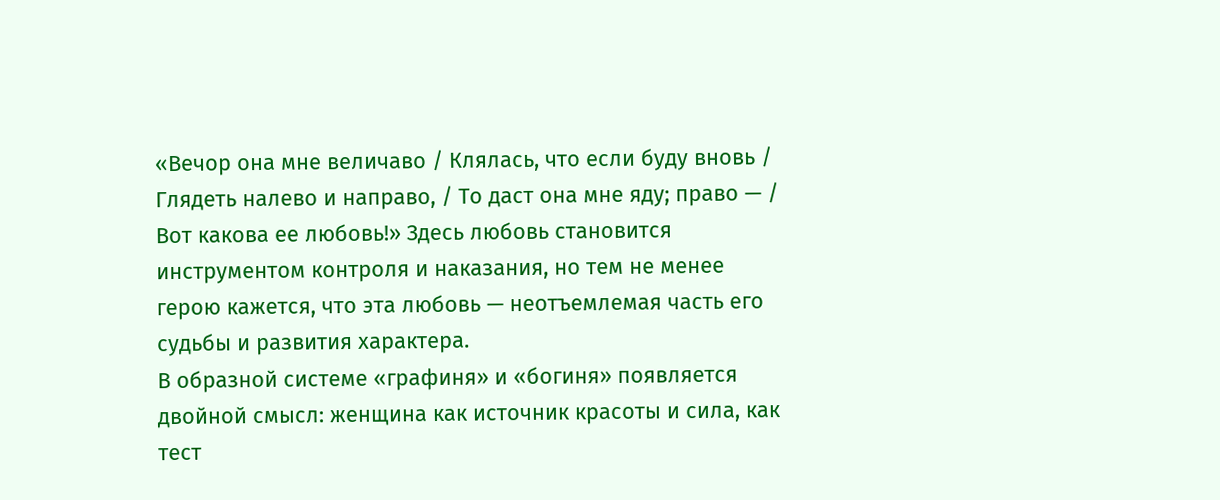«Вечор она мне величаво / Клялась, что если буду вновь / Глядеть налево и направо, / То даст она мне яду; право — / Вот какова ее любовь!» Здесь любовь становится инструментом контроля и наказания, но тем не менее герою кажется, что эта любовь — неотъемлемая часть его судьбы и развития характера.
В образной системе «графиня» и «богиня» появляется двойной смысл: женщина как источник красоты и сила, как тест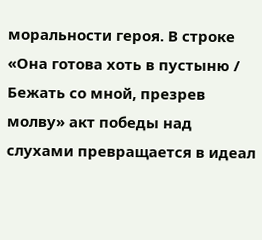моральности героя. В строке «Она готова хоть в пустыню / Бежать со мной, презрев молву» акт победы над слухами превращается в идеал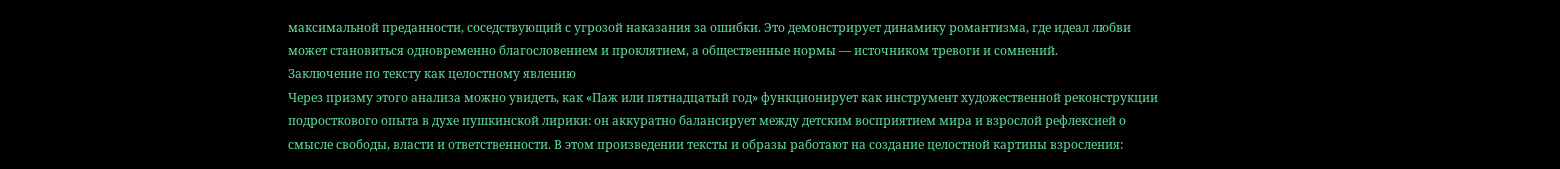максимальной преданности, соседствующий с угрозой наказания за ошибки. Это демонстрирует динамику романтизма, где идеал любви может становиться одновременно благословением и проклятием, а общественные нормы — источником тревоги и сомнений.
Заключение по тексту как целостному явлению
Через призму этого анализа можно увидеть, как «Паж или пятнадцатый год» функционирует как инструмент художественной реконструкции подросткового опыта в духе пушкинской лирики: он аккуратно балансирует между детским восприятием мира и взрослой рефлексией о смысле свободы, власти и ответственности. В этом произведении тексты и образы работают на создание целостной картины взросления: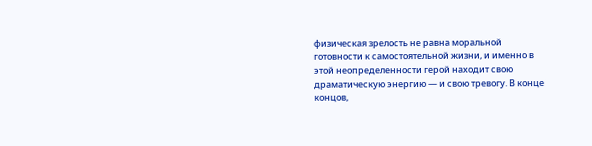физическая зрелость не равна моральной готовности к самостоятельной жизни, и именно в этой неопределенности герой находит свою драматическую энергию — и свою тревогу. В конце концов,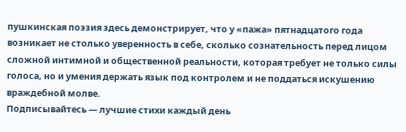пушкинская поэзия здесь демонстрирует, что у «пажа» пятнадцатого года возникает не столько уверенность в себе, сколько сознательность перед лицом сложной интимной и общественной реальности, которая требует не только силы голоса, но и умения держать язык под контролем и не поддаться искушению враждебной молве.
Подписывайтесь — лучшие стихи каждый день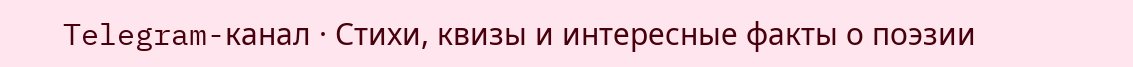Telegram-канал · Стихи, квизы и интересные факты о поэзии